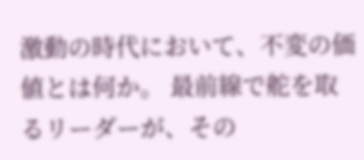激動の時代において、不変の価値とは何か。 最前線で舵を取るリーダーが、その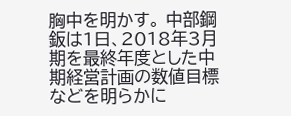胸中を明かす。 中部鋼鈑は1日、2018年3月期を最終年度とした中期経営計画の数値目標などを明らかに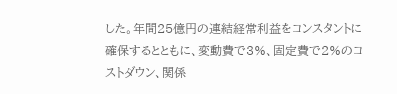した。年間25億円の連結経常利益をコンスタントに確保するとともに、変動費で3%、固定費で2%のコストダウン、関係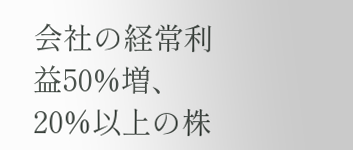会社の経常利益50%増、20%以上の株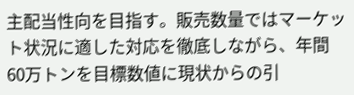主配当性向を目指す。販売数量ではマーケット状況に適した対応を徹底しながら、年間60万トンを目標数値に現状からの引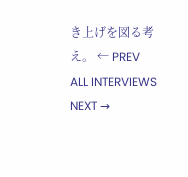き上げを図る考え。 ← PREV ALL INTERVIEWS NEXT →